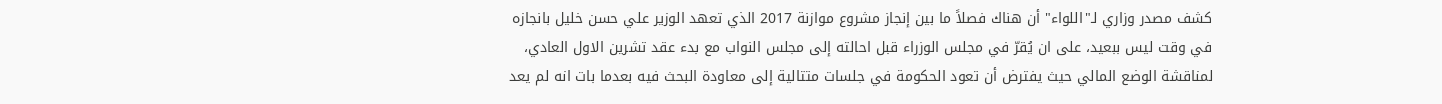كشف مصدر وزاري لـ"اللواء" أن هناك فصلاً ما بين إنجاز مشروع موازنة 2017 الذي تعهد الوزير علي حسن خليل بانجازه في وقت ليس ببعيد، على ان يُقرّ في مجلس الوزراء قبل احالته إلى مجلس النواب مع بدء عقد تشرين الاول العادي، لمناقشة الوضع المالي حيث يفترض أن تعود الحكومة في جلسات متتالية إلى معاودة البحث فيه بعدما بات انه لم يعد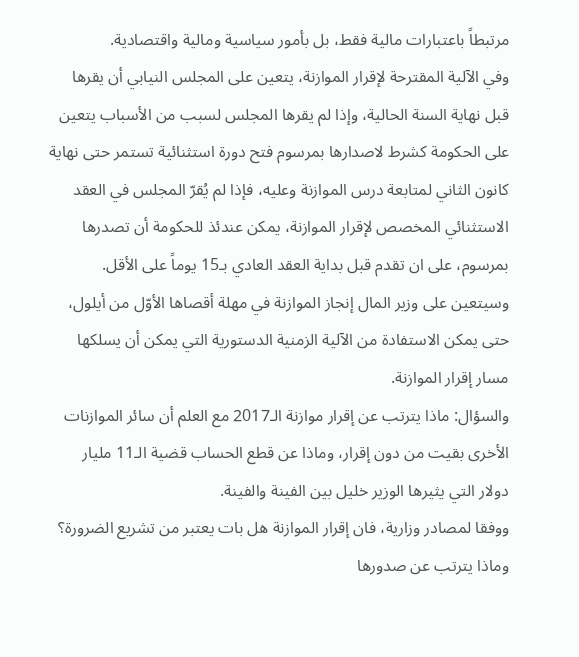مرتبطاً باعتبارات مالية فقط، بل بأمور سياسية ومالية واقتصادية.
وفي الآلية المقترحة لإقرار الموازنة، يتعين على المجلس النيابي أن يقرها قبل نهاية السنة الحالية، وإذا لم يقرها المجلس لسبب من الأسباب يتعين على الحكومة كشرط لاصدارها بمرسوم فتح دورة استثنائية تستمر حتى نهاية كانون الثاني لمتابعة درس الموازنة وعليه، فإذا لم يُقرّ المجلس في العقد الاستثنائي المخصص لإقرار الموازنة، يمكن عندئذ للحكومة أن تصدرها بمرسوم، على ان تقدم قبل بداية العقد العادي بـ15 يوماً على الأقل.
وسيتعين على وزير المال إنجاز الموازنة في مهلة أقصاها الأوّل من أيلول، حتى يمكن الاستفادة من الآلية الزمنية الدستورية التي يمكن أن يسلكها مسار إقرار الموازنة.
والسؤال: ماذا يترتب عن إقرار موازنة الـ2017 مع العلم أن سائر الموازنات الأخرى بقيت من دون إقرار، وماذا عن قطع الحساب قضية الـ11 مليار دولار التي يثيرها الوزير خليل بين الفينة والفينة.
ووفقا لمصادر وزارية، فان إقرار الموازنة هل بات يعتبر من تشريع الضرورة؟ وماذا يترتب عن صدورها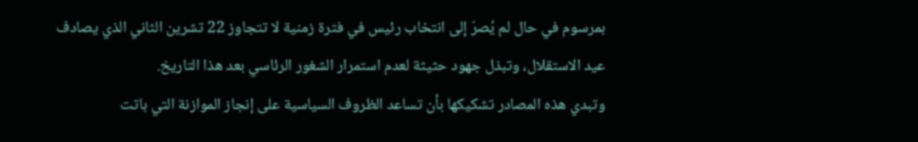بمرسوم في حال لم يُصرّ إلى انتخاب رئيس في فترة زمنية لا تتجاوز 22 تشرين الثاني الذي يصادف عيد الاستقلال، وتبذل جهود حثيثة لعدم استمرار الشغور الرئاسي بعد هذا التاريخ.
وتبدي هذه المصادر تشكيكها بأن تساعد الظروف السياسية على إنجاز الموازنة التي باتت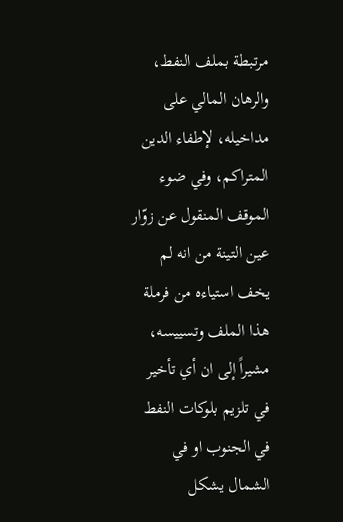مرتبطة بملف النفط، والرهان المالي على مداخيله، لإطفاء الدين المتراكم، وفي ضوء الموقف المنقول عن زوّار عين التينة من انه لم يخف استياءه من فرملة هذا الملف وتسييسه، مشيراً إلى ان أي تأخير في تلزيم بلوكات النفط في الجنوب او في الشمال يشكل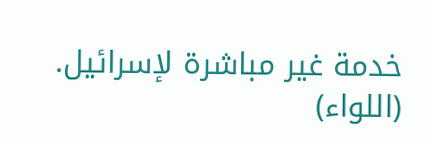خدمة غير مباشرة لإسرائيل.
(اللواء)